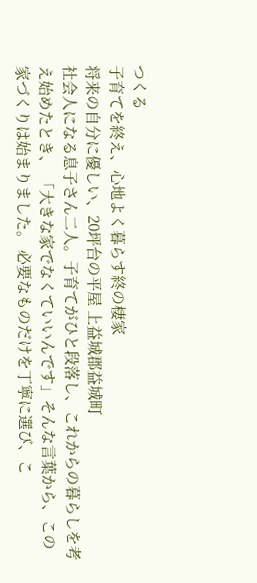つくる
子育てを終え、心地よく暮らす終の棲家
将来の自分に優しい、20坪台の平屋 上益城郡益城町
社会人になる息子さん二人。子育てがひと段落し、これからの暮らしを考え始めたとき、 「大きな家でなくていいんです」そんな言葉から、この家づくりは始まりました。 必要なものだけを丁寧に選び、こ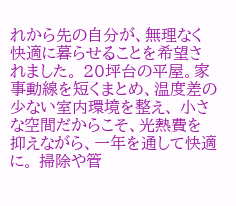れから先の自分が、無理なく快適に暮らせることを希望されました。 20坪台の平屋。家事動線を短くまとめ、温度差の少ない室内環境を整え、 小さな空間だからこそ、光熱費を抑えながら、一年を通して快適に。 掃除や管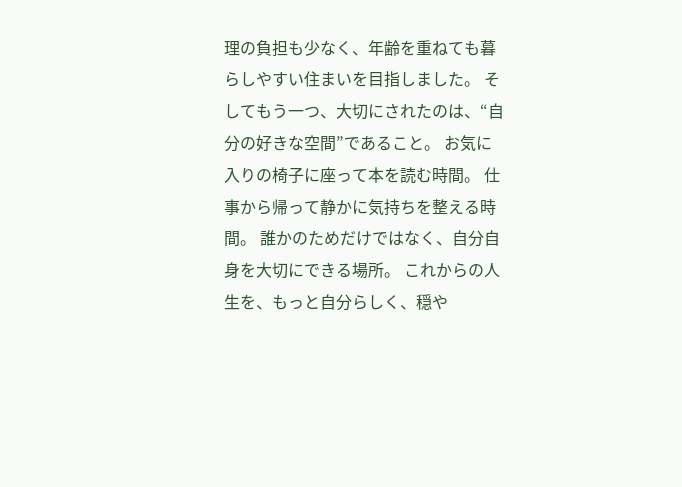理の負担も少なく、年齢を重ねても暮らしやすい住まいを目指しました。 そしてもう一つ、大切にされたのは、“自分の好きな空間”であること。 お気に入りの椅子に座って本を読む時間。 仕事から帰って静かに気持ちを整える時間。 誰かのためだけではなく、自分自身を大切にできる場所。 これからの人生を、もっと自分らしく、穏や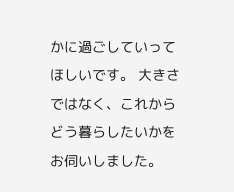かに過ごしていってほしいです。 大きさではなく、これからどう暮らしたいかをお伺いしました。